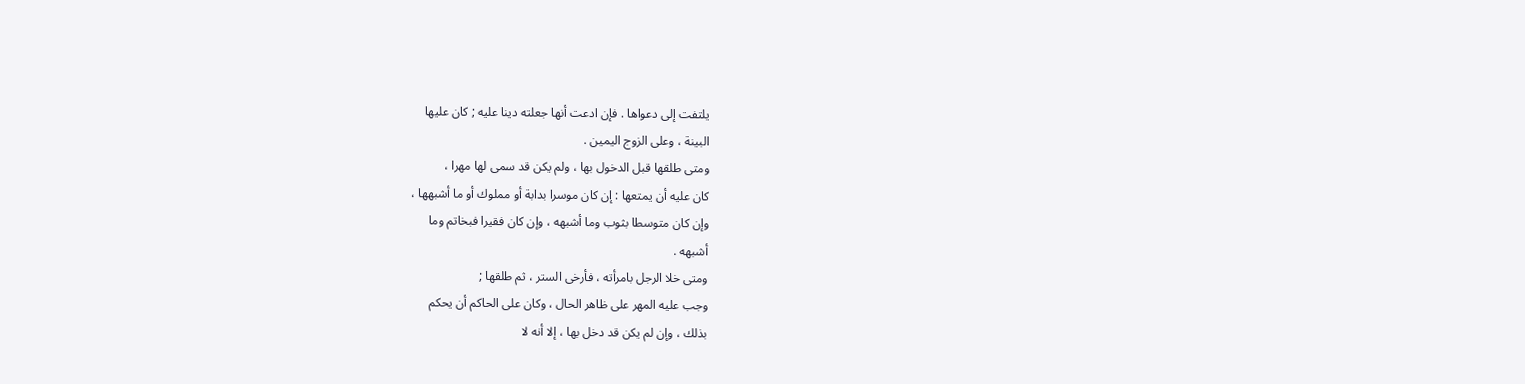يلتفت إلى دعواها . فإن ادعت أنها جعلته دينا عليه ; كان عليها
البينة ، وعلى الزوج اليمين .
ومتى طلقها قبل الدخول بها ، ولم يكن قد سمى لها مهرا ،
كان عليه أن يمتعها : إن كان موسرا بدابة أو مملوك أو ما أشبهها ،
وإن كان متوسطا بثوب وما أشبهه ، وإن كان فقيرا فبخاتم وما
أشبهه .
ومتى خلا الرجل بامرأته ، فأرخى الستر ، ثم طلقها ;
وجب عليه المهر على ظاهر الحال ، وكان على الحاكم أن يحكم
بذلك ، وإن لم يكن قد دخل بها ، إلا أنه لا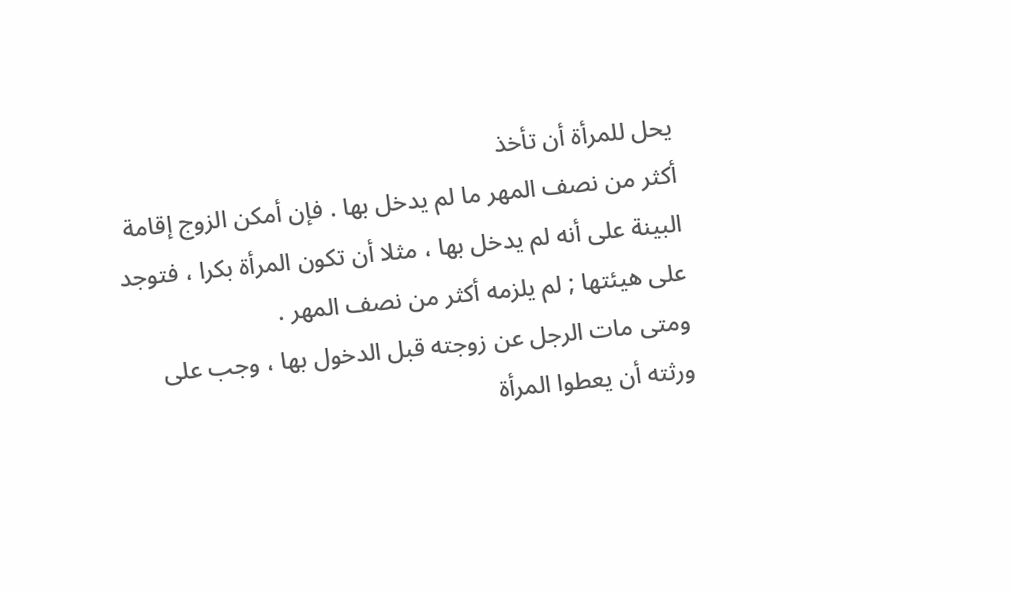يحل للمرأة أن تأخذ
أكثر من نصف المهر ما لم يدخل بها . فإن أمكن الزوج إقامة
البينة على أنه لم يدخل بها ، مثلا أن تكون المرأة بكرا ، فتوجد
على هيئتها ; لم يلزمه أكثر من نصف المهر .
ومتى مات الرجل عن زوجته قبل الدخول بها ، وجب على
ورثته أن يعطوا المرأة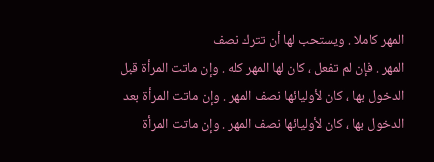المهر كاملا . ويستحب لها أن تترك نصف
المهر . فإن لم تفعل ، كان لها المهر كله . وإن ماتت المرأة قبل
الدخول بها ، كان لأوليائها نصف المهر . وإن ماتت المرأة بعد
الدخول بها ، كان لأوليائها نصف المهر . وإن ماتت المرأة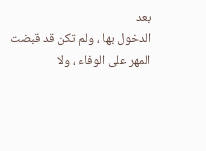بعد
الدخول بها ، ولم تكن قد قبضت المهر على الوفاء ، ولا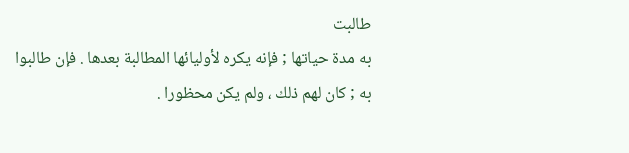طالبت
به مدة حياتها ; فإنه يكره لأوليائها المطالبة بعدها . فإن طالبوا
به ; كان لهم ذلك ، ولم يكن محظورا .